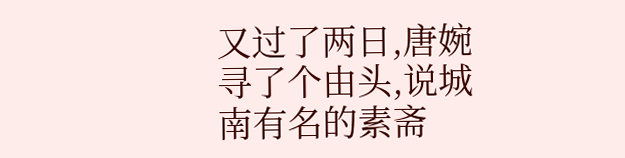又过了两日,唐婉寻了个由头,说城南有名的素斋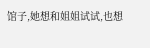馆子,她想和姐姐试试,也想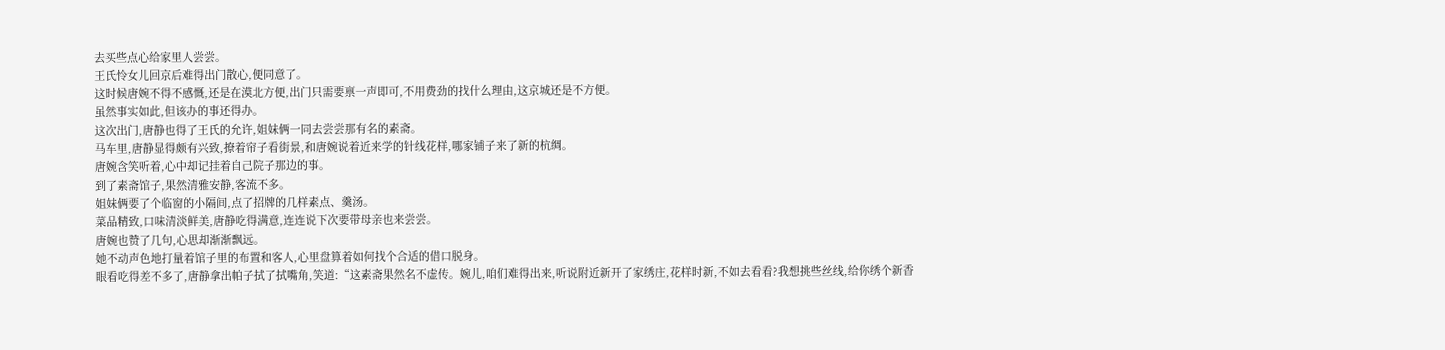去买些点心给家里人尝尝。
王氏怜女儿回京后难得出门散心,便同意了。
这时候唐婉不得不感慨,还是在漠北方便,出门只需要禀一声即可,不用费劲的找什么理由,这京城还是不方便。
虽然事实如此,但该办的事还得办。
这次出门,唐静也得了王氏的允许,姐妹俩一同去尝尝那有名的素斋。
马车里,唐静显得颇有兴致,撩着帘子看街景,和唐婉说着近来学的针线花样,哪家铺子来了新的杭绸。
唐婉含笑听着,心中却记挂着自己院子那边的事。
到了素斋馆子,果然清雅安静,客流不多。
姐妹俩要了个临窗的小隔间,点了招牌的几样素点、羹汤。
菜品精致,口味清淡鲜美,唐静吃得满意,连连说下次要带母亲也来尝尝。
唐婉也赞了几句,心思却渐渐飘远。
她不动声色地打量着馆子里的布置和客人,心里盘算着如何找个合适的借口脱身。
眼看吃得差不多了,唐静拿出帕子拭了拭嘴角,笑道:“这素斋果然名不虚传。婉儿,咱们难得出来,听说附近新开了家绣庄,花样时新,不如去看看?我想挑些丝线,给你绣个新香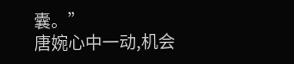囊。”
唐婉心中一动,机会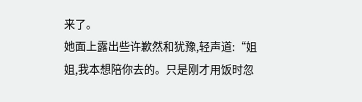来了。
她面上露出些许歉然和犹豫,轻声道:“姐姐,我本想陪你去的。只是刚才用饭时忽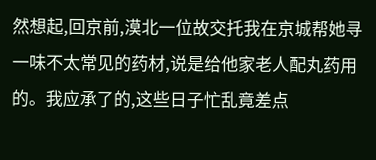然想起,回京前,漠北一位故交托我在京城帮她寻一味不太常见的药材,说是给他家老人配丸药用的。我应承了的,这些日子忙乱竟差点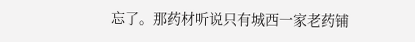忘了。那药材听说只有城西一家老药铺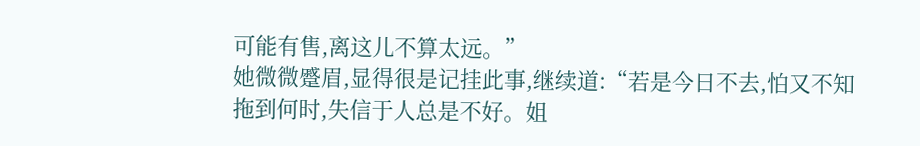可能有售,离这儿不算太远。”
她微微蹙眉,显得很是记挂此事,继续道:“若是今日不去,怕又不知拖到何时,失信于人总是不好。姐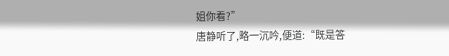姐你看?”
唐静听了,略一沉吟,便道:“既是答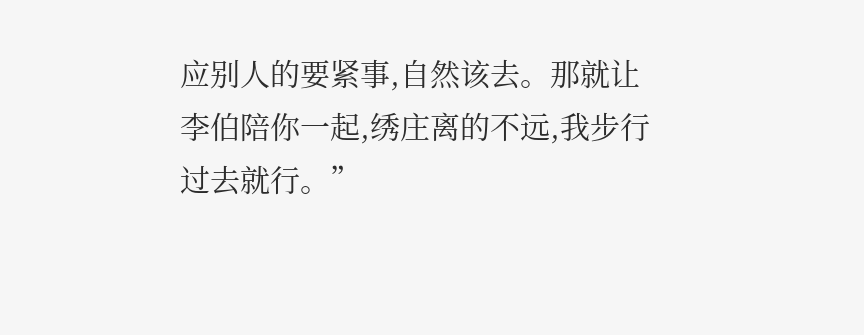应别人的要紧事,自然该去。那就让李伯陪你一起,绣庄离的不远,我步行过去就行。”